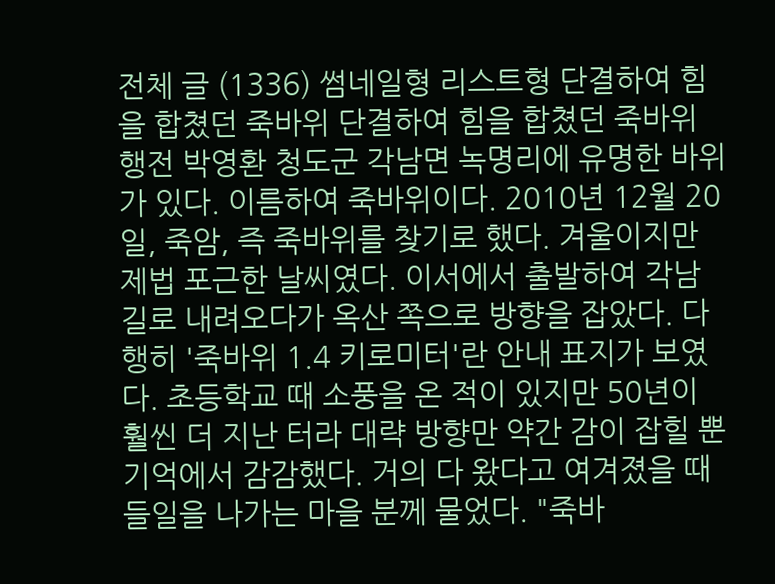전체 글 (1336) 썸네일형 리스트형 단결하여 힘을 합쳤던 죽바위 단결하여 힘을 합쳤던 죽바위 행전 박영환 청도군 각남면 녹명리에 유명한 바위가 있다. 이름하여 죽바위이다. 2010년 12월 20일, 죽암, 즉 죽바위를 찾기로 했다. 겨울이지만 제법 포근한 날씨였다. 이서에서 출발하여 각남 길로 내려오다가 옥산 쪽으로 방향을 잡았다. 다행히 '죽바위 1.4 키로미터'란 안내 표지가 보였다. 초등학교 때 소풍을 온 적이 있지만 50년이 훨씬 더 지난 터라 대략 방향만 약간 감이 잡힐 뿐 기억에서 감감했다. 거의 다 왔다고 여겨졌을 때 들일을 나가는 마을 분께 물었다. "죽바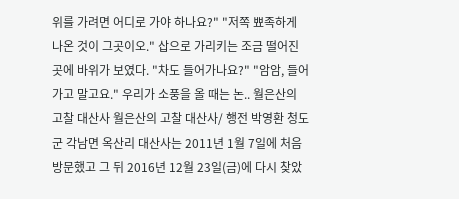위를 가려면 어디로 가야 하나요?" "저쪽 뾰족하게 나온 것이 그곳이오." 삽으로 가리키는 조금 떨어진 곳에 바위가 보였다. "차도 들어가나요?" "암암, 들어가고 말고요." 우리가 소풍을 올 때는 논.. 월은산의 고찰 대산사 월은산의 고찰 대산사/ 행전 박영환 청도군 각남면 옥산리 대산사는 2011년 1월 7일에 처음 방문했고 그 뒤 2016년 12월 23일(금)에 다시 찾았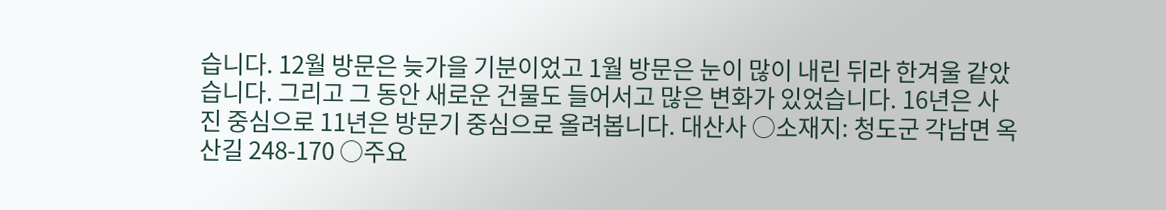습니다. 12월 방문은 늦가을 기분이었고 1월 방문은 눈이 많이 내린 뒤라 한겨울 같았습니다. 그리고 그 동안 새로운 건물도 들어서고 많은 변화가 있었습니다. 16년은 사진 중심으로 11년은 방문기 중심으로 올려봅니다. 대산사 ○소재지: 청도군 각남면 옥산길 248-170 ○주요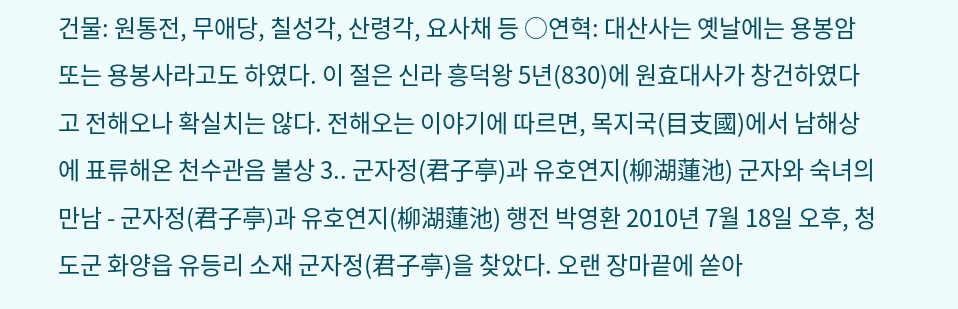건물: 원통전, 무애당, 칠성각, 산령각, 요사채 등 ○연혁: 대산사는 옛날에는 용봉암 또는 용봉사라고도 하였다. 이 절은 신라 흥덕왕 5년(830)에 원효대사가 창건하였다고 전해오나 확실치는 않다. 전해오는 이야기에 따르면, 목지국(目支國)에서 남해상에 표류해온 천수관음 불상 3.. 군자정(君子亭)과 유호연지(柳湖蓮池) 군자와 숙녀의 만남 - 군자정(君子亭)과 유호연지(柳湖蓮池) 행전 박영환 2010년 7월 18일 오후, 청도군 화양읍 유등리 소재 군자정(君子亭)을 찾았다. 오랜 장마끝에 쏟아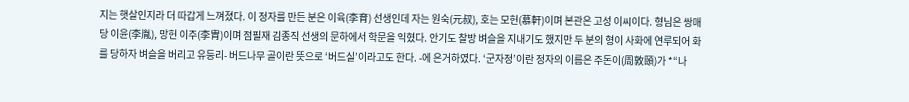지는 햇살인지라 더 따갑게 느껴졌다. 이 정자를 만든 분은 이육(李育) 선생인데 자는 원숙(元叔), 호는 모헌(慕軒)이며 본관은 고성 이씨이다. 형님은 쌍매당 이윤(李胤), 망헌 이주(李胄)이며 점필재 김종직 선생의 문하에서 학문을 익혔다. 안기도 찰방 벼슬을 지내기도 했지만 두 분의 형이 사화에 연루되어 화를 당하자 벼슬을 버리고 유등리- 버드나무 골이란 뜻으로 ‘버드실’이라고도 한다. -에 은거하였다. ‘군자정’이란 정자의 이름은 주돈이(周敦頤)가 *“나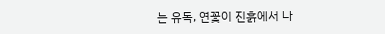는 유독, 연꽃이 진흙에서 나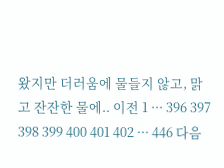왔지만 더러움에 물들지 않고, 맑고 잔잔한 물에.. 이전 1 ··· 396 397 398 399 400 401 402 ··· 446 다음